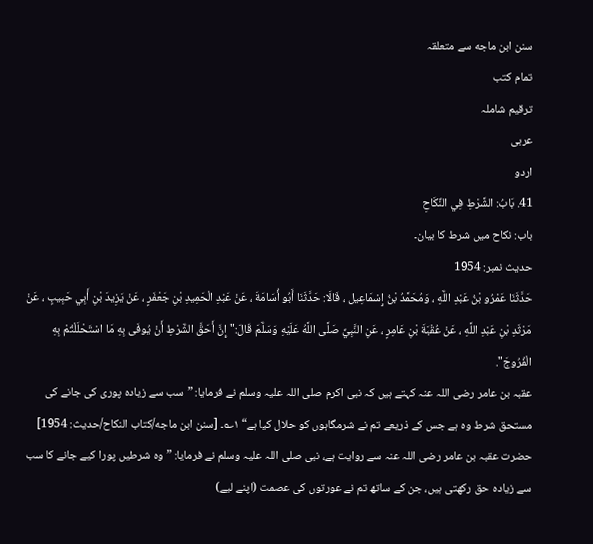سنن ابن ماجه سے متعلقہ
تمام کتب
ترقیم شاملہ
عربی
اردو
41. بَابُ: الشَّرْطِ فِي النِّكَاحِ
باب: نکاح میں شرط کا بیان۔
حدیث نمبر: 1954
حَدَّثَنَا عَمْرُو بْنُ عَبْدِ اللَّهِ ، وَمُحَمَّدُ بْنُ إِسْمَاعِيل ، قَالَا: حَدَّثَنَا أَبُو أُسَامَةَ ، عَنْ عَبْدِ الْحَمِيدِ بْنِ جَعْفَرٍ ، عَنْ يَزِيدَ بْنِ أَبِي حَبِيبٍ ، عَنْ مَرْثَدِ بْنِ عَبْدِ اللَّهِ ، عَنْ عُقْبَةَ بْنِ عَامِرٍ ، عَنِ النَّبِيِّ صَلَّى اللَّهُ عَلَيْهِ وَسَلَّمَ قَالَ:" إِنَّ أَحَقَّ الشَّرْطِ أَنْ يُوفَى بِهِ مَا اسْتَحْلَلْتُمْ بِهِ الْفُرُوجَ".
عقبہ بن عامر رضی اللہ عنہ کہتے ہیں کہ نبی اکرم صلی اللہ علیہ وسلم نے فرمایا: ”سب سے زیادہ پوری کی جانے کی مستحق شرط وہ ہے جس کے ذریعے تم نے شرمگاہوں کو حلال کیا ہے“ ۱؎۔ [سنن ابن ماجه/كتاب النكاح/حدیث: 1954]
حضرت عقبہ بن عامر رضی اللہ عنہ سے روایت ہے، نبی صلی اللہ علیہ وسلم نے فرمایا: ”وہ شرطیں پورا کیے جانے کا سب سے زیادہ حق رکھتی ہیں، جن کے ساتھ تم نے عورتوں کی عصمت (اپنے لیے)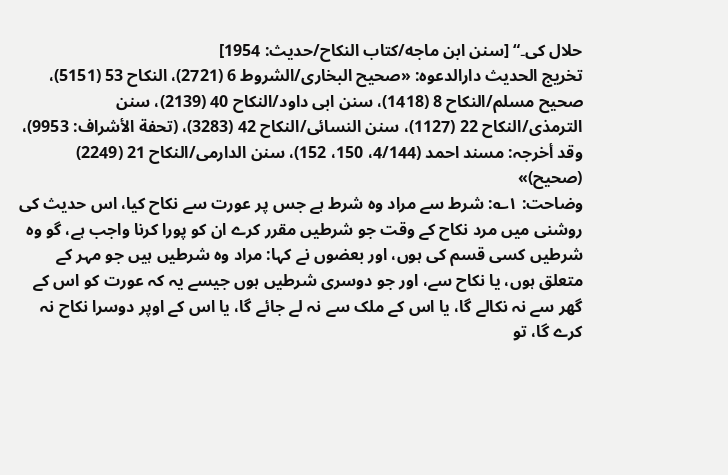حلال کی۔“ [سنن ابن ماجه/كتاب النكاح/حدیث: 1954]
تخریج الحدیث دارالدعوہ: «صحیح البخاری/الشروط 6 (2721)، النکاح 53 (5151)، صحیح مسلم/النکاح 8 (1418)، سنن ابی داود/النکاح 40 (2139)، سنن الترمذی/النکاح 22 (1127)، سنن النسائی/النکاح 42 (3283)، (تحفة الأشراف: 9953)، وقد أخرجہ: مسند احمد (4/144، 150، 152)، سنن الدارمی/النکاح 21 (2249) (صحیح)»
وضاحت: ۱؎: شرط سے مراد وہ شرط ہے جس پر عورت سے نکاح کیا، اس حدیث کی روشنی میں مرد نکاح کے وقت جو شرطیں مقرر کرے ان کو پورا کرنا واجب ہے، گو وہ شرطیں کسی قسم کی ہوں، اور بعضوں نے کہا: مراد وہ شرطیں ہیں جو مہر کے متعلق ہوں، یا نکاح سے، اور جو دوسری شرطیں ہوں جیسے یہ کہ عورت کو اس کے گھر سے نہ نکالے گا، یا اس کے ملک سے نہ لے جائے گا، یا اس کے اوپر دوسرا نکاح نہ کرے گا، تو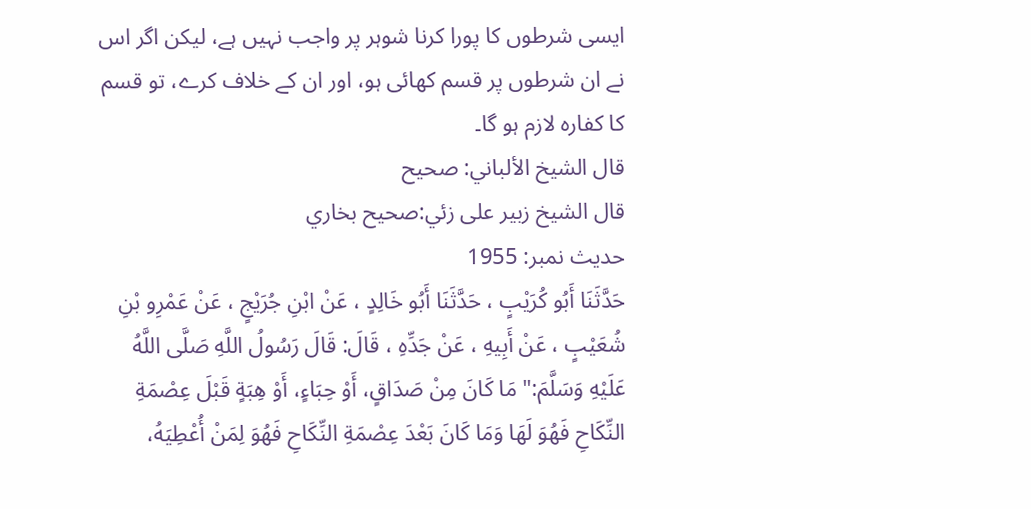ایسی شرطوں کا پورا کرنا شوہر پر واجب نہیں ہے، لیکن اگر اس نے ان شرطوں پر قسم کھائی ہو، اور ان کے خلاف کرے، تو قسم کا کفارہ لازم ہو گا۔
قال الشيخ الألباني: صحيح
قال الشيخ زبير على زئي:صحيح بخاري
حدیث نمبر: 1955
حَدَّثَنَا أَبُو كُرَيْبٍ ، حَدَّثَنَا أَبُو خَالِدٍ ، عَنْ ابْنِ جُرَيْجٍ ، عَنْ عَمْرِو بْنِ شُعَيْبٍ ، عَنْ أَبِيهِ ، عَنْ جَدِّهِ ، قَالَ: قَالَ رَسُولُ اللَّهِ صَلَّى اللَّهُ عَلَيْهِ وَسَلَّمَ:" مَا كَانَ مِنْ صَدَاقٍ، أَوْ حِبَاءٍ، أَوْ هِبَةٍ قَبْلَ عِصْمَةِ النِّكَاحِ فَهُوَ لَهَا وَمَا كَانَ بَعْدَ عِصْمَةِ النِّكَاحِ فَهُوَ لِمَنْ أُعْطِيَهُ،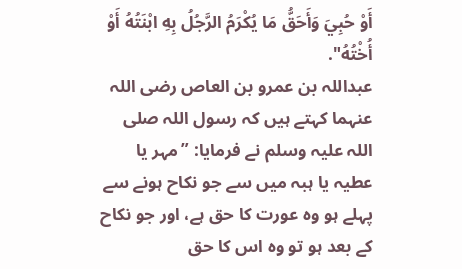أَوْ حُبِيَ وَأَحَقُّ مَا يُكْرَمُ الرَّجُلُ بِهِ ابْنَتُهُ أَوْ أُخْتُهُ".
عبداللہ بن عمرو بن العاص رضی اللہ عنہما کہتے ہیں کہ رسول اللہ صلی اللہ علیہ وسلم نے فرمایا: ”مہر یا عطیہ یا ہبہ میں سے جو نکاح ہونے سے پہلے ہو وہ عورت کا حق ہے، اور جو نکاح کے بعد ہو تو وہ اس کا حق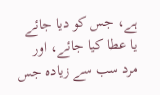ہے، جس کو دیا جائے یا عطا کیا جائے، اور مرد سب سے زیادہ جس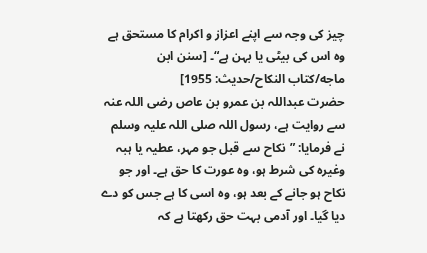چیز کی وجہ سے اپنے اعزاز و اکرام کا مستحق ہے وہ اس کی بیٹی یا بہن ہے“۔ [سنن ابن ماجه/كتاب النكاح/حدیث: 1955]
حضرت عبداللہ بن عمرو بن عاص رضی اللہ عنہ سے روایت ہے، رسول اللہ صلی اللہ علیہ وسلم نے فرمایا: ”نکاح سے قبل جو مہر، عطیہ یا ہبہ وغیرہ کی شرط ہو، وہ عورت کا حق ہے۔ اور جو نکاح ہو جانے کے بعد ہو، وہ اسی کا ہے جس کو دے دیا گیا۔ اور آدمی بہت حق رکھتا ہے کہ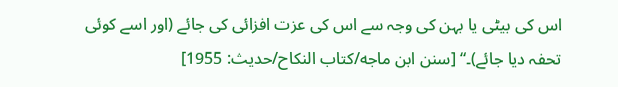اس کی بیٹی یا بہن کی وجہ سے اس کی عزت افزائی کی جائے (اور اسے کوئی تحفہ دیا جائے)۔“ [سنن ابن ماجه/كتاب النكاح/حدیث: 1955]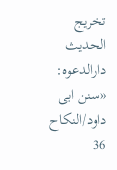تخریج الحدیث دارالدعوہ: «سنن ابی داود/النکاح 36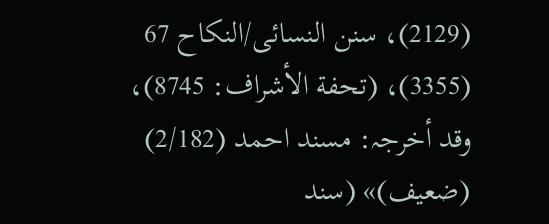(2129)، سنن النسائی/النکاح 67 (3355)، (تحفة الأشراف: 8745)، وقد أخرجہ: مسند احمد (2/182) (ضعیف)» (سند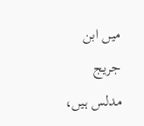میں ابن جریج مدلس ہیں،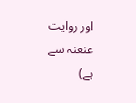اور روایت عنعنہ سے ہے)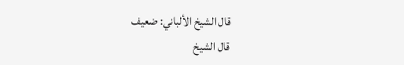قال الشيخ الألباني: ضعيف
قال الشيخ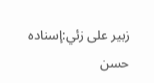زبير على زئي:إسناده حسن